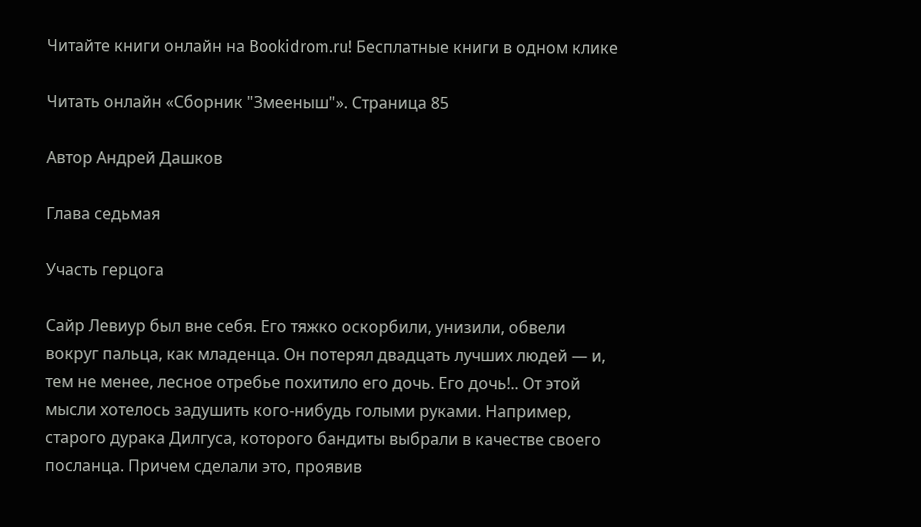Читайте книги онлайн на Bookidrom.ru! Бесплатные книги в одном клике

Читать онлайн «Сборник "Змееныш"». Страница 85

Автор Андрей Дашков

Глава седьмая

Участь герцога

Сайр Левиур был вне себя. Его тяжко оскорбили, унизили, обвели вокруг пальца, как младенца. Он потерял двадцать лучших людей — и, тем не менее, лесное отребье похитило его дочь. Его дочь!.. От этой мысли хотелось задушить кого-нибудь голыми руками. Например, старого дурака Дилгуса, которого бандиты выбрали в качестве своего посланца. Причем сделали это, проявив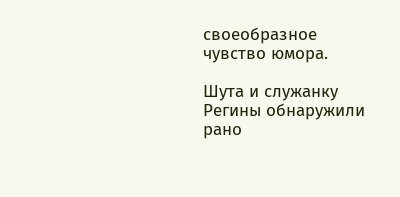своеобразное чувство юмора.

Шута и служанку Регины обнаружили рано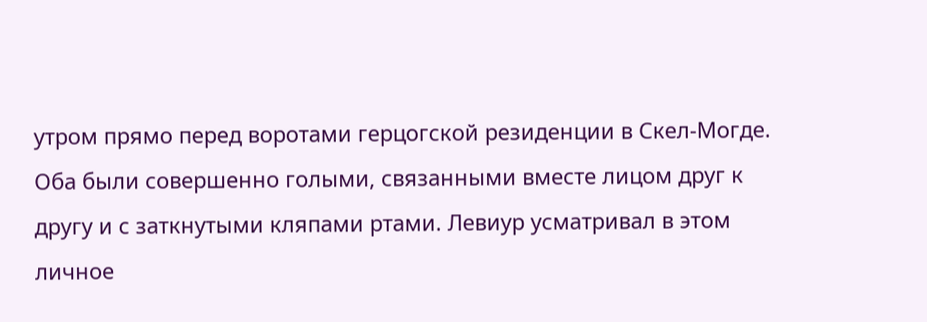утром прямо перед воротами герцогской резиденции в Скел-Могде. Оба были совершенно голыми, связанными вместе лицом друг к другу и с заткнутыми кляпами ртами. Левиур усматривал в этом личное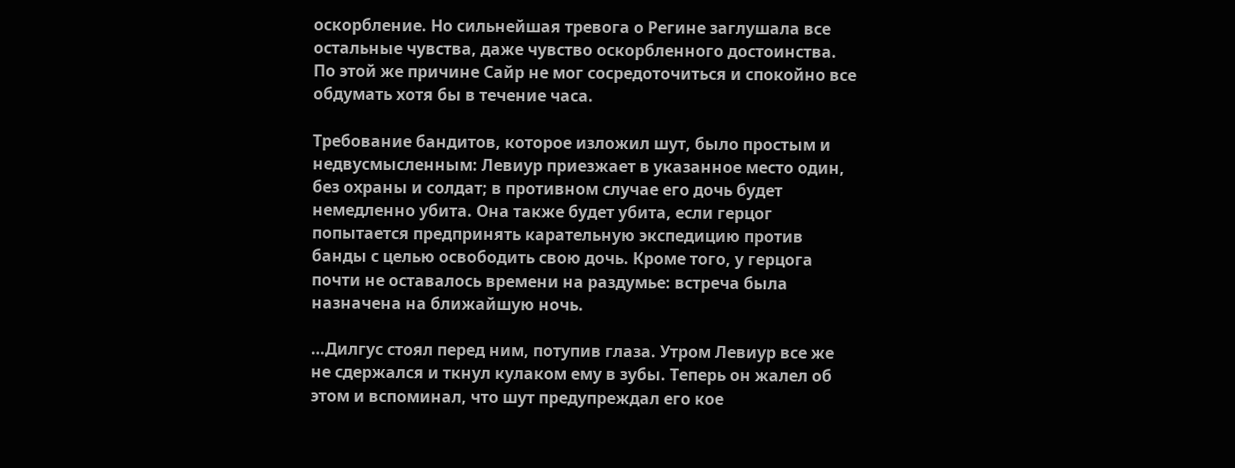оскорбление. Но сильнейшая тревога о Регине заглушала все остальные чувства, даже чувство оскорбленного достоинства. По этой же причине Сайр не мог сосредоточиться и спокойно все обдумать хотя бы в течение часа.

Требование бандитов, которое изложил шут, было простым и недвусмысленным: Левиур приезжает в указанное место один, без охраны и солдат; в противном случае его дочь будет немедленно убита. Она также будет убита, если герцог попытается предпринять карательную экспедицию против банды с целью освободить свою дочь. Кроме того, у герцога почти не оставалось времени на раздумье: встреча была назначена на ближайшую ночь.

…Дилгус стоял перед ним, потупив глаза. Утром Левиур все же не сдержался и ткнул кулаком ему в зубы. Теперь он жалел об этом и вспоминал, что шут предупреждал его кое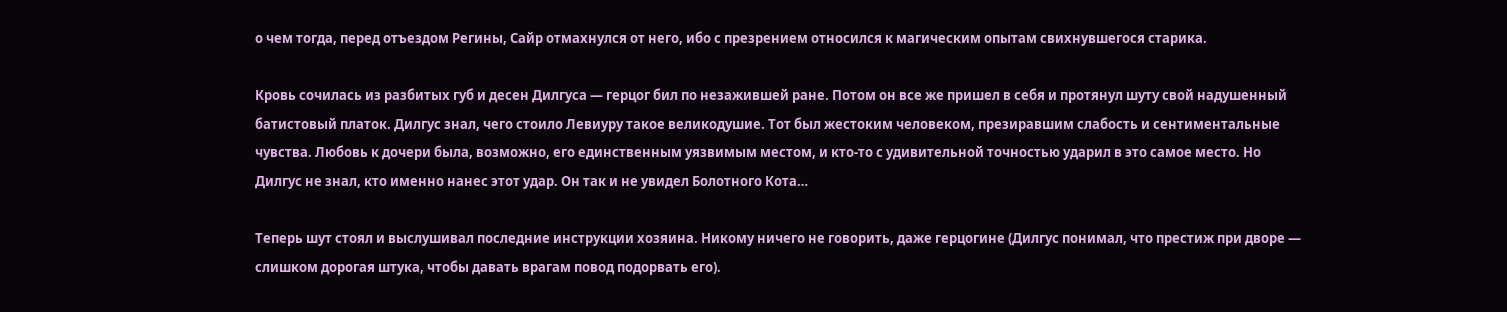о чем тогда, перед отъездом Регины, Сайр отмахнулся от него, ибо с презрением относился к магическим опытам свихнувшегося старика.

Кровь сочилась из разбитых губ и десен Дилгуса — герцог бил по незажившей ране. Потом он все же пришел в себя и протянул шуту свой надушенный батистовый платок. Дилгус знал, чего стоило Левиуру такое великодушие. Тот был жестоким человеком, презиравшим слабость и сентиментальные чувства. Любовь к дочери была, возможно, его единственным уязвимым местом, и кто-то с удивительной точностью ударил в это самое место. Но Дилгус не знал, кто именно нанес этот удар. Он так и не увидел Болотного Кота…

Теперь шут стоял и выслушивал последние инструкции хозяина. Никому ничего не говорить, даже герцогине (Дилгус понимал, что престиж при дворе — слишком дорогая штука, чтобы давать врагам повод подорвать его).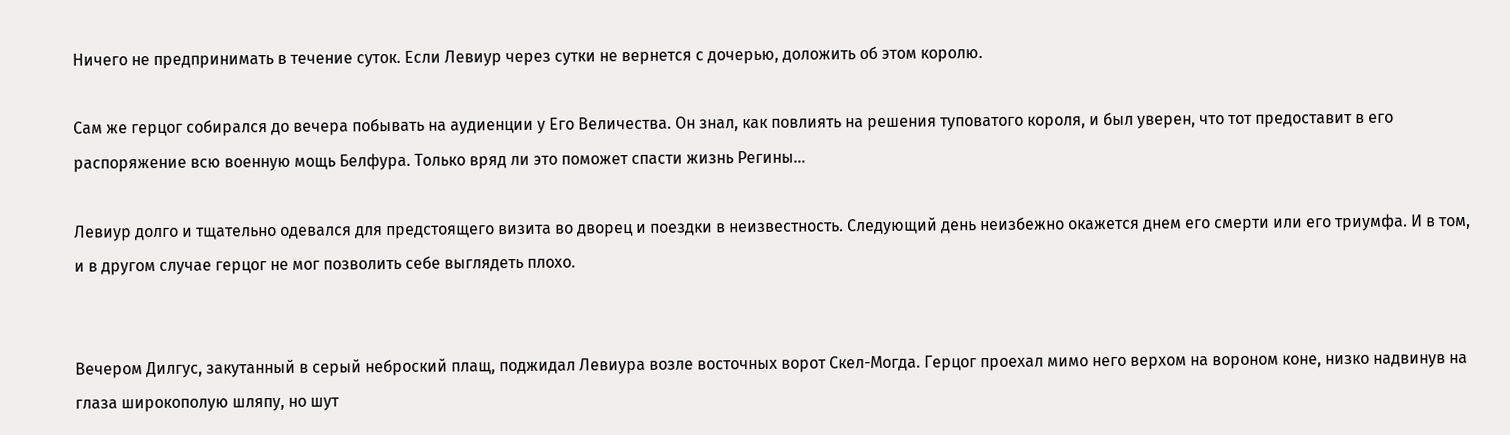Ничего не предпринимать в течение суток. Если Левиур через сутки не вернется с дочерью, доложить об этом королю.

Сам же герцог собирался до вечера побывать на аудиенции у Его Величества. Он знал, как повлиять на решения туповатого короля, и был уверен, что тот предоставит в его распоряжение всю военную мощь Белфура. Только вряд ли это поможет спасти жизнь Регины…

Левиур долго и тщательно одевался для предстоящего визита во дворец и поездки в неизвестность. Следующий день неизбежно окажется днем его смерти или его триумфа. И в том, и в другом случае герцог не мог позволить себе выглядеть плохо.


Вечером Дилгус, закутанный в серый неброский плащ, поджидал Левиура возле восточных ворот Скел-Могда. Герцог проехал мимо него верхом на вороном коне, низко надвинув на глаза широкополую шляпу, но шут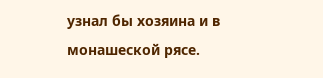узнал бы хозяина и в монашеской рясе.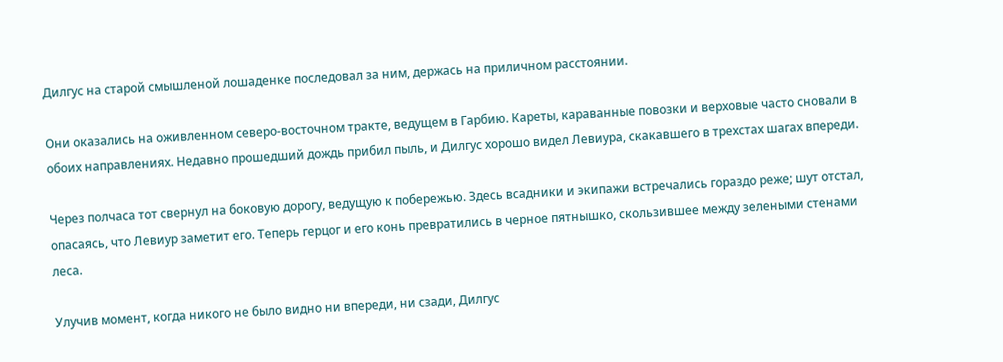Дилгус на старой смышленой лошаденке последовал за ним, держась на приличном расстоянии.

Они оказались на оживленном северо-восточном тракте, ведущем в Гарбию. Кареты, караванные повозки и верховые часто сновали в обоих направлениях. Недавно прошедший дождь прибил пыль, и Дилгус хорошо видел Левиура, скакавшего в трехстах шагах впереди.

Через полчаса тот свернул на боковую дорогу, ведущую к побережью. Здесь всадники и экипажи встречались гораздо реже; шут отстал, опасаясь, что Левиур заметит его. Теперь герцог и его конь превратились в черное пятнышко, скользившее между зелеными стенами леса.

Улучив момент, когда никого не было видно ни впереди, ни сзади, Дилгус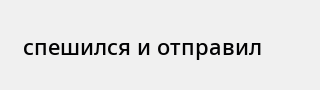спешился и отправил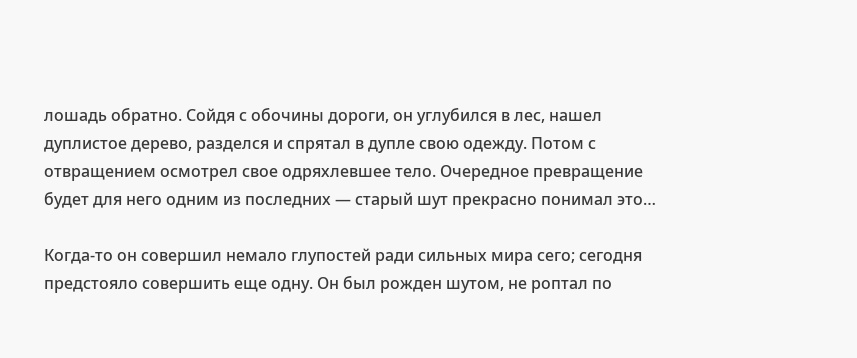лошадь обратно. Сойдя с обочины дороги, он углубился в лес, нашел дуплистое дерево, разделся и спрятал в дупле свою одежду. Потом с отвращением осмотрел свое одряхлевшее тело. Очередное превращение будет для него одним из последних — старый шут прекрасно понимал это…

Когда-то он совершил немало глупостей ради сильных мира сего; сегодня предстояло совершить еще одну. Он был рожден шутом, не роптал по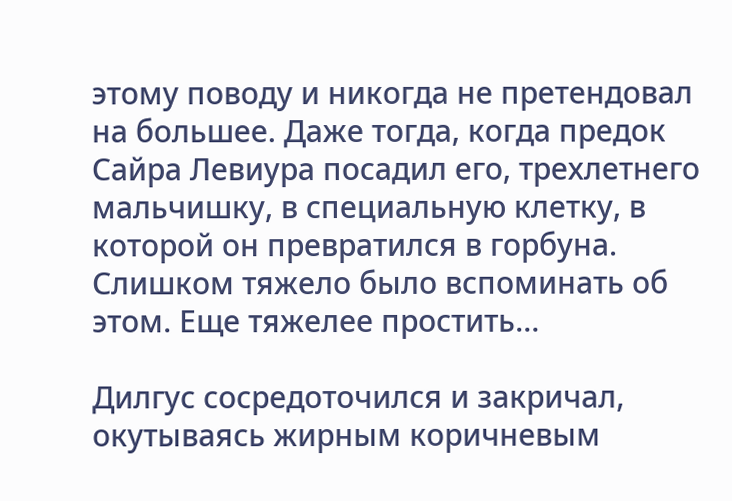этому поводу и никогда не претендовал на большее. Даже тогда, когда предок Сайра Левиура посадил его, трехлетнего мальчишку, в специальную клетку, в которой он превратился в горбуна. Слишком тяжело было вспоминать об этом. Еще тяжелее простить…

Дилгус сосредоточился и закричал, окутываясь жирным коричневым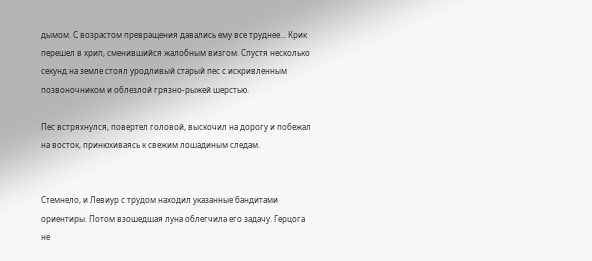дымом. С возрастом превращения давались ему все труднее… Крик перешел в хрип, сменившийся жалобным визгом. Спустя несколько секунд на земле стоял уродливый старый пес с искривленным позвоночником и облезлой грязно-рыжей шерстью.

Пес встряхнулся, повертел головой, выскочил на дорогу и побежал на восток, принюхиваясь к свежим лошадиным следам.


Стемнело, и Левиур с трудом находил указанные бандитами ориентиры. Потом взошедшая луна облегчила его задачу. Герцога не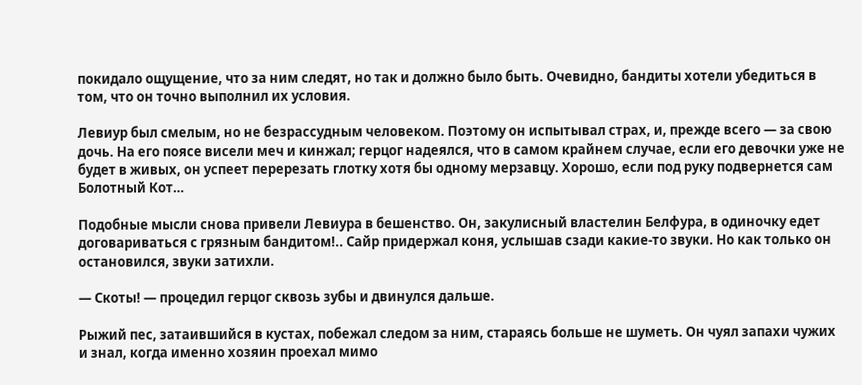покидало ощущение, что за ним следят, но так и должно было быть. Очевидно, бандиты хотели убедиться в том, что он точно выполнил их условия.

Левиур был смелым, но не безрассудным человеком. Поэтому он испытывал страх, и, прежде всего — за свою дочь. На его поясе висели меч и кинжал; герцог надеялся, что в самом крайнем случае, если его девочки уже не будет в живых, он успеет перерезать глотку хотя бы одному мерзавцу. Хорошо, если под руку подвернется сам Болотный Кот…

Подобные мысли снова привели Левиура в бешенство. Он, закулисный властелин Белфура, в одиночку едет договариваться с грязным бандитом!.. Сайр придержал коня, услышав сзади какие-то звуки. Но как только он остановился, звуки затихли.

— Скоты! — процедил герцог сквозь зубы и двинулся дальше.

Рыжий пес, затаившийся в кустах, побежал следом за ним, стараясь больше не шуметь. Он чуял запахи чужих и знал, когда именно хозяин проехал мимо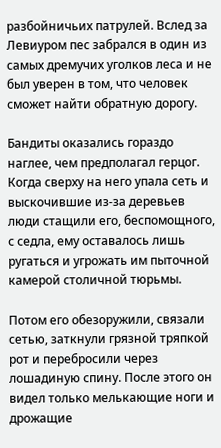разбойничьих патрулей. Вслед за Левиуром пес забрался в один из самых дремучих уголков леса и не был уверен в том, что человек сможет найти обратную дорогу.

Бандиты оказались гораздо наглее, чем предполагал герцог. Когда сверху на него упала сеть и выскочившие из-за деревьев люди стащили его, беспомощного, с седла, ему оставалось лишь ругаться и угрожать им пыточной камерой столичной тюрьмы.

Потом его обезоружили, связали сетью, заткнули грязной тряпкой рот и перебросили через лошадиную спину. После этого он видел только мелькающие ноги и дрожащие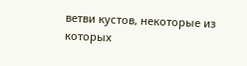ветви кустов, некоторые из которых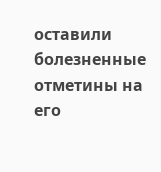оставили болезненные отметины на его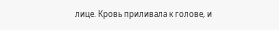лице. Кровь приливала к голове, и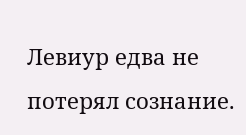Левиур едва не потерял сознание.